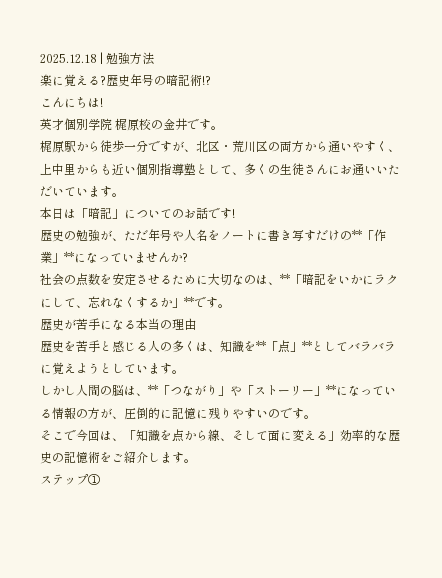2025.12.18 | 勉強方法
楽に覚える?歴史年号の暗記術!?
こんにちは!
英才個別学院 梶原校の金井です。
梶原駅から徒歩一分ですが、北区・荒川区の両方から通いやすく、上中里からも近い個別指導塾として、多くの生徒さんにお通いいただいています。
本日は「暗記」についてのお話です!
歴史の勉強が、ただ年号や人名をノートに書き写すだけの**「作業」**になっていませんか?
社会の点数を安定させるために大切なのは、**「暗記をいかにラクにして、忘れなくするか」**です。
歴史が苦手になる本当の理由
歴史を苦手と感じる人の多くは、知識を**「点」**としてバラバラに覚えようとしています。
しかし人間の脳は、**「つながり」や「ストーリー」**になっている情報の方が、圧倒的に記憶に残りやすいのです。
そこで今回は、「知識を点から線、そして面に変える」効率的な歴史の記憶術をご紹介します。
ステップ①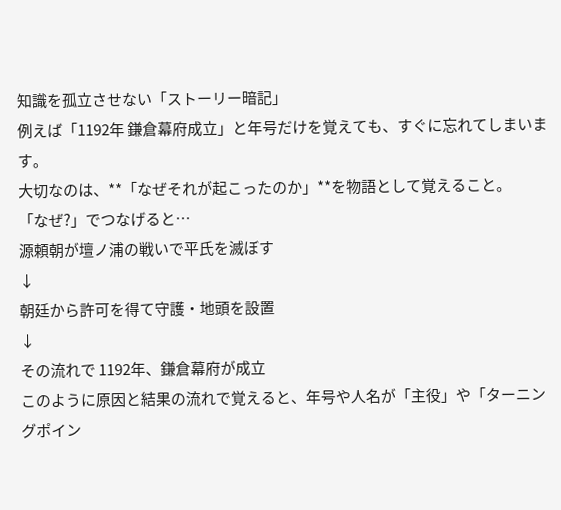知識を孤立させない「ストーリー暗記」
例えば「1192年 鎌倉幕府成立」と年号だけを覚えても、すぐに忘れてしまいます。
大切なのは、**「なぜそれが起こったのか」**を物語として覚えること。
「なぜ?」でつなげると…
源頼朝が壇ノ浦の戦いで平氏を滅ぼす
↓
朝廷から許可を得て守護・地頭を設置
↓
その流れで 1192年、鎌倉幕府が成立
このように原因と結果の流れで覚えると、年号や人名が「主役」や「ターニングポイン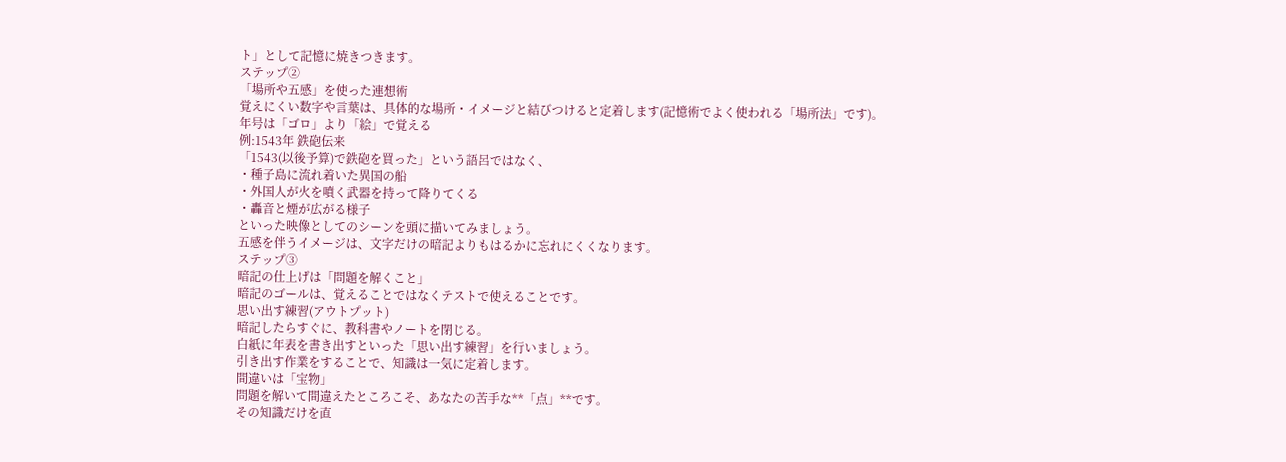ト」として記憶に焼きつきます。
ステップ②
「場所や五感」を使った連想術
覚えにくい数字や言葉は、具体的な場所・イメージと結びつけると定着します(記憶術でよく使われる「場所法」です)。
年号は「ゴロ」より「絵」で覚える
例:1543年 鉄砲伝来
「1543(以後予算)で鉄砲を買った」という語呂ではなく、
・種子島に流れ着いた異国の船
・外国人が火を噴く武器を持って降りてくる
・轟音と煙が広がる様子
といった映像としてのシーンを頭に描いてみましょう。
五感を伴うイメージは、文字だけの暗記よりもはるかに忘れにくくなります。
ステップ③
暗記の仕上げは「問題を解くこと」
暗記のゴールは、覚えることではなくテストで使えることです。
思い出す練習(アウトプット)
暗記したらすぐに、教科書やノートを閉じる。
白紙に年表を書き出すといった「思い出す練習」を行いましょう。
引き出す作業をすることで、知識は一気に定着します。
間違いは「宝物」
問題を解いて間違えたところこそ、あなたの苦手な**「点」**です。
その知識だけを直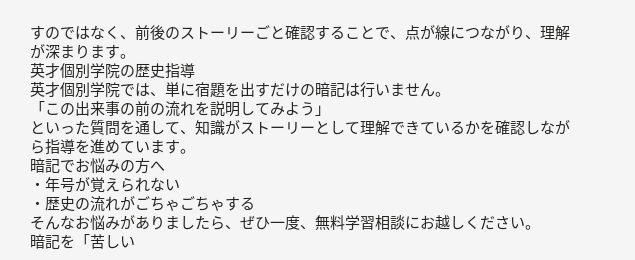すのではなく、前後のストーリーごと確認することで、点が線につながり、理解が深まります。
英才個別学院の歴史指導
英才個別学院では、単に宿題を出すだけの暗記は行いません。
「この出来事の前の流れを説明してみよう」
といった質問を通して、知識がストーリーとして理解できているかを確認しながら指導を進めています。
暗記でお悩みの方へ
・年号が覚えられない
・歴史の流れがごちゃごちゃする
そんなお悩みがありましたら、ぜひ一度、無料学習相談にお越しください。
暗記を「苦しい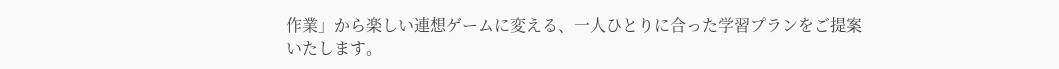作業」から楽しい連想ゲームに変える、一人ひとりに合った学習プランをご提案いたします。